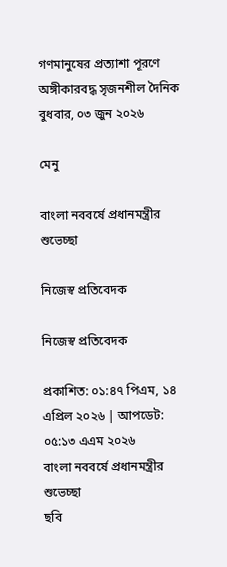গণমানুষের প্রত্যাশা পূরণে অঙ্গীকারবদ্ধ সৃজনশীল দৈনিক
বুধবার, ০৩ জুন ২০২৬

মেনু

বাংলা নববর্ষে প্রধানমন্ত্রীর শুভেচ্ছা

নিজেস্ব প্রতিবেদক

নিজেস্ব প্রতিবেদক

প্রকাশিত: ০১:৪৭ পিএম, ১৪ এপ্রিল ২০২৬ | আপডেট: ০৫:১৩ এএম ২০২৬
বাংলা নববর্ষে প্রধানমন্ত্রীর শুভেচ্ছা
ছবি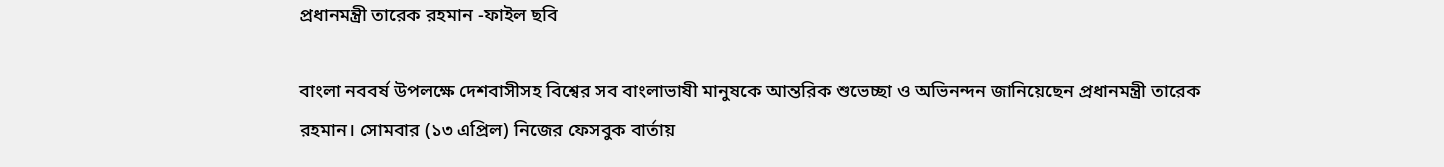প্রধানমন্ত্রী তারেক রহমান -ফাইল ছবি

বাংলা নববর্ষ উপলক্ষে দেশবাসীসহ বিশ্বের সব বাংলাভাষী মানুষকে আন্তরিক শুভেচ্ছা ও অভিনন্দন জানিয়েছেন প্রধানমন্ত্রী তারেক রহমান। সোমবার (১৩ এপ্রিল) নিজের ফেসবুক বার্তায়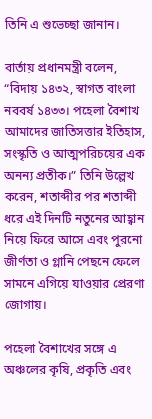তিনি এ শুভেচ্ছা জানান।

বার্তায় প্রধানমন্ত্রী বলেন, “বিদায় ১৪৩২, স্বাগত বাংলা নববর্ষ ১৪৩৩। পহেলা বৈশাখ আমাদের জাতিসত্তার ইতিহাস, সংস্কৃতি ও আত্মপরিচয়ের এক অনন্য প্রতীক।” তিনি উল্লেখ করেন, শতাব্দীর পর শতাব্দী ধরে এই দিনটি নতুনের আহ্বান নিয়ে ফিরে আসে এবং পুরনো জীর্ণতা ও গ্লানি পেছনে ফেলে সামনে এগিয়ে যাওয়ার প্রেরণা জোগায়।

পহেলা বৈশাখের সঙ্গে এ অঞ্চলের কৃষি, প্রকৃতি এবং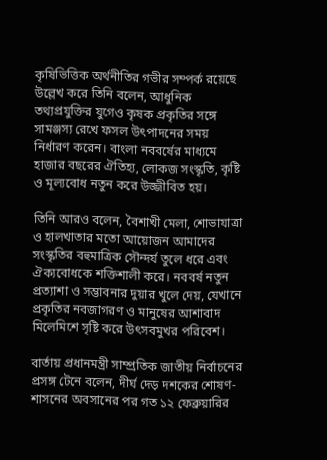কৃষিভিত্তিক অর্থনীতির গভীর সম্পর্ক রয়েছে উল্লেখ করে তিনি বলেন, আধুনিক তথ্যপ্রযুক্তির যুগেও কৃষক প্রকৃতির সঙ্গে সামঞ্জস্য রেখে ফসল উৎপাদনের সময় নির্ধারণ করেন। বাংলা নববর্ষের মাধ্যমে হাজার বছরের ঐতিহ্য, লোকজ সংস্কৃতি, কৃষ্টি ও মূল্যবোধ নতুন করে উজ্জীবিত হয়।

তিনি আরও বলেন, বৈশাখী মেলা, শোভাযাত্রা ও হালখাতার মতো আয়োজন আমাদের সংস্কৃতির বহুমাত্রিক সৌন্দর্য তুলে ধরে এবং ঐক্যবোধকে শক্তিশালী করে। নববর্ষ নতুন প্রত্যাশা ও সম্ভাবনার দুয়ার খুলে দেয়, যেখানে প্রকৃতির নবজাগরণ ও মানুষের আশাবাদ মিলেমিশে সৃষ্টি করে উৎসবমুখর পরিবেশ।

বার্তায় প্রধানমন্ত্রী সাম্প্রতিক জাতীয় নির্বাচনের প্রসঙ্গ টেনে বলেন, দীর্ঘ দেড় দশকের শোষণ-শাসনের অবসানের পর গত ১২ ফেব্রুয়ারির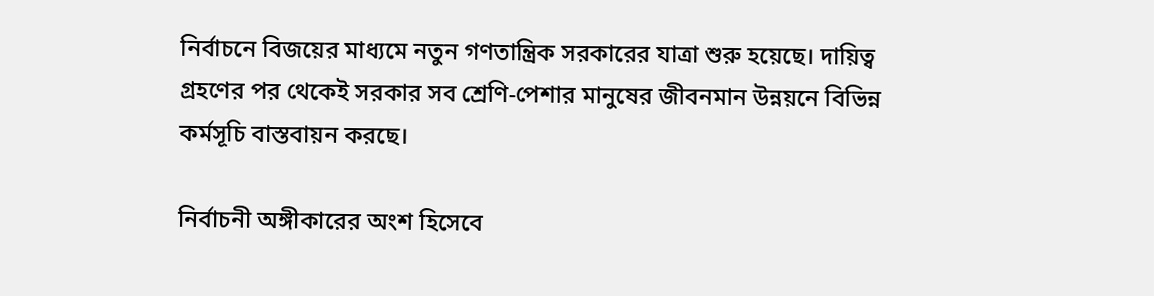নির্বাচনে বিজয়ের মাধ্যমে নতুন গণতান্ত্রিক সরকারের যাত্রা শুরু হয়েছে। দায়িত্ব গ্রহণের পর থেকেই সরকার সব শ্রেণি-পেশার মানুষের জীবনমান উন্নয়নে বিভিন্ন কর্মসূচি বাস্তবায়ন করছে।

নির্বাচনী অঙ্গীকারের অংশ হিসেবে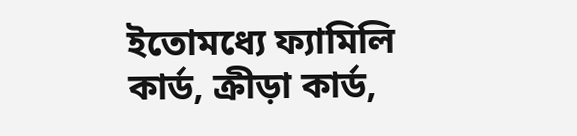ইতোমধ্যে ফ্যামিলি কার্ড, ক্রীড়া কার্ড,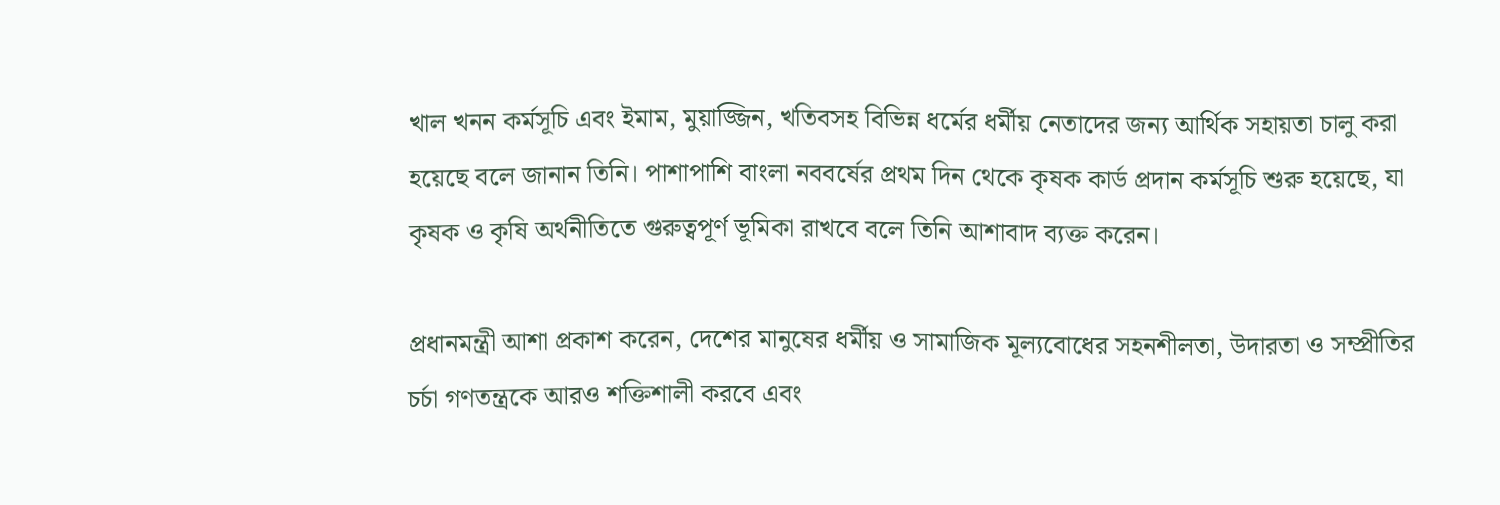খাল খনন কর্মসূচি এবং ইমাম, মুয়াজ্জিন, খতিবসহ বিভিন্ন ধর্মের ধর্মীয় নেতাদের জন্য আর্থিক সহায়তা চালু করা হয়েছে বলে জানান তিনি। পাশাপাশি বাংলা নববর্ষের প্রথম দিন থেকে কৃষক কার্ড প্রদান কর্মসূচি শুরু হয়েছে, যা কৃষক ও কৃষি অর্থনীতিতে গুরুত্বপূর্ণ ভূমিকা রাখবে বলে তিনি আশাবাদ ব্যক্ত করেন।

প্রধানমন্ত্রী আশা প্রকাশ করেন, দেশের মানুষের ধর্মীয় ও সামাজিক মূল্যবোধের সহনশীলতা, উদারতা ও সম্প্রীতির চর্চা গণতন্ত্রকে আরও শক্তিশালী করবে এবং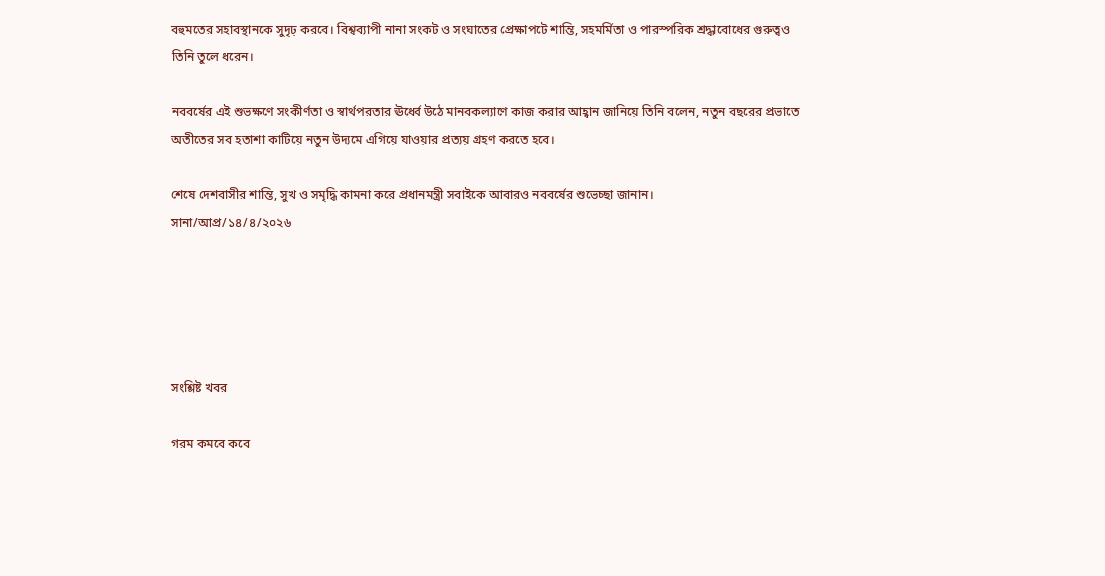বহুমতের সহাবস্থানকে সুদৃঢ় করবে। বিশ্বব্যাপী নানা সংকট ও সংঘাতের প্রেক্ষাপটে শান্তি, সহমর্মিতা ও পারস্পরিক শ্রদ্ধাবোধের গুরুত্বও তিনি তুলে ধরেন।

নববর্ষের এই শুভক্ষণে সংকীর্ণতা ও স্বার্থপরতার ঊর্ধ্বে উঠে মানবকল্যাণে কাজ করার আহ্বান জানিয়ে তিনি বলেন, নতুন বছরের প্রভাতে অতীতের সব হতাশা কাটিয়ে নতুন উদ্যমে এগিয়ে যাওয়ার প্রত্যয় গ্রহণ করতে হবে।

শেষে দেশবাসীর শান্তি, সুখ ও সমৃদ্ধি কামনা করে প্রধানমন্ত্রী সবাইকে আবারও নববর্ষের শুভেচ্ছা জানান।
সানা/আপ্র/১৪/৪/২০২৬





সংশ্লিষ্ট খবর

গরম কমবে কবে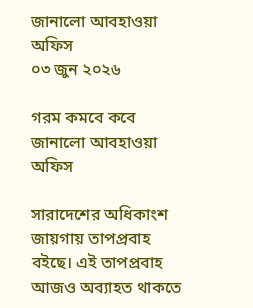জানালো আবহাওয়া অফিস
০৩ জুন ২০২৬

গরম কমবে কবে জানালো আবহাওয়া অফিস

সারাদেশের অধিকাংশ জায়গায় তাপপ্রবাহ বইছে। এই তাপপ্রবাহ আজও অব্যাহত থাকতে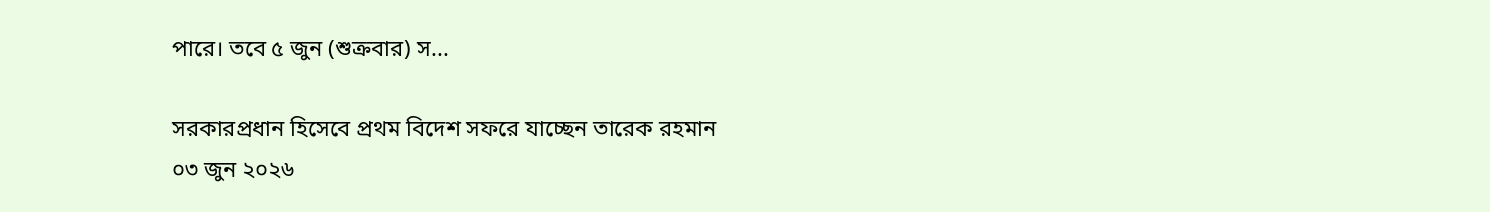পারে। তবে ৫ জুন (শুক্রবার) স...

সরকারপ্রধান হিসেবে প্রথম বিদেশ সফরে যাচ্ছেন তারেক রহমান
০৩ জুন ২০২৬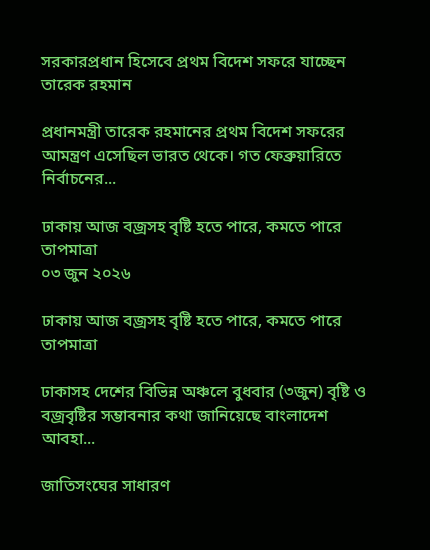সরকারপ্রধান হিসেবে প্রথম বিদেশ সফরে যাচ্ছেন তারেক রহমান

প্রধানমন্ত্রী তারেক রহমানের প্রথম বিদেশ সফরের আমন্ত্রণ এসেছিল ভারত থেকে। গত ফেব্রুয়ারিতে নির্বাচনের...

ঢাকায় আজ বজ্রসহ বৃষ্টি হতে পারে, কমতে পারে তাপমাত্রা
০৩ জুন ২০২৬

ঢাকায় আজ বজ্রসহ বৃষ্টি হতে পারে, কমতে পারে তাপমাত্রা

ঢাকাসহ দেশের বিভিন্ন অঞ্চলে বুধবার (৩জুন) বৃষ্টি ও বজ্রবৃষ্টির সম্ভাবনার কথা জানিয়েছে বাংলাদেশ আবহা...

জাতিসংঘের সাধারণ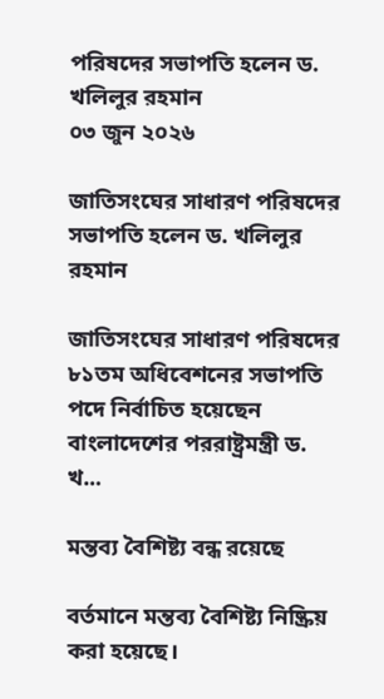পরিষদের সভাপতি হলেন ড. খলিলুর রহমান
০৩ জুন ২০২৬

জাতিসংঘের সাধারণ পরিষদের সভাপতি হলেন ড. খলিলুর রহমান

জাতিসংঘের সাধারণ পরিষদের ৮১তম অধিবেশনের সভাপতি পদে নির্বাচিত হয়েছেন বাংলাদেশের পররাষ্ট্রমন্ত্রী ড. খ...

মন্তব্য বৈশিষ্ট্য বন্ধ রয়েছে

বর্তমানে মন্তব্য বৈশিষ্ট্য নিষ্ক্রিয় করা হয়েছে।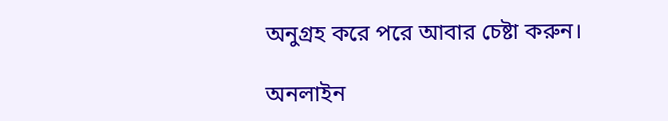অনুগ্রহ করে পরে আবার চেষ্টা করুন।

অনলাইন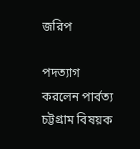জরিপ

পদত্যাগ করলেন পার্বত্য চট্টগ্রাম বিষয়ক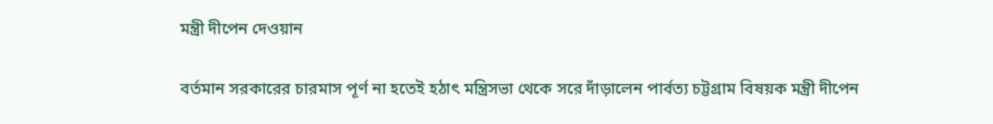মন্ত্রী দীপেন দেওয়ান

বর্তমান সরকারের চারমাস পূর্ণ না হতেই হঠাৎ মন্ত্রিসভা থেকে সরে দাঁড়ালেন পার্বত্য চট্টগ্রাম বিষয়ক মন্ত্রী দীপেন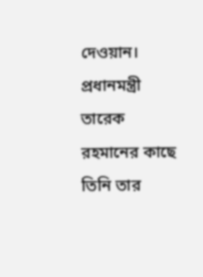দেওয়ান। প্রধানমন্ত্রী তারেক রহমানের কাছে তিনি তার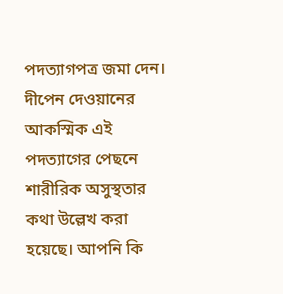পদত্যাগপত্র জমা দেন। দীপেন দেওয়ানের আকস্মিক এই পদত্যাগের পেছনে শারীরিক অসুস্থতার কথা উল্লেখ করা হয়েছে। আপনি কি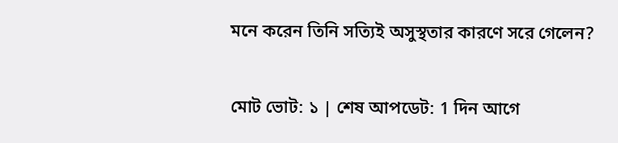মনে করেন তিনি সত্যিই অসুস্থতার কারণে সরে গেলেন?

মোট ভোট: ১ | শেষ আপডেট: 1 দিন আগে